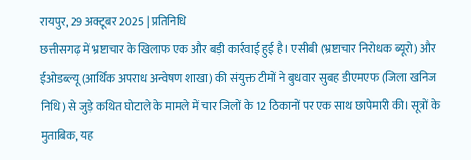रायपुर, 29 अक्टूबर 2025 | प्रतिनिधि
छत्तीसगढ़ में भ्रष्टाचार के खिलाफ एक और बड़ी कार्रवाई हुई है। एसीबी (भ्रष्टाचार निरोधक ब्यूरो) और ईओडब्ल्यू (आर्थिक अपराध अन्वेषण शाखा) की संयुक्त टीमों ने बुधवार सुबह डीएमएफ (जिला खनिज निधि) से जुड़े कथित घोटाले के मामले में चार जिलों के 12 ठिकानों पर एक साथ छापेमारी की। सूत्रों के मुताबिक, यह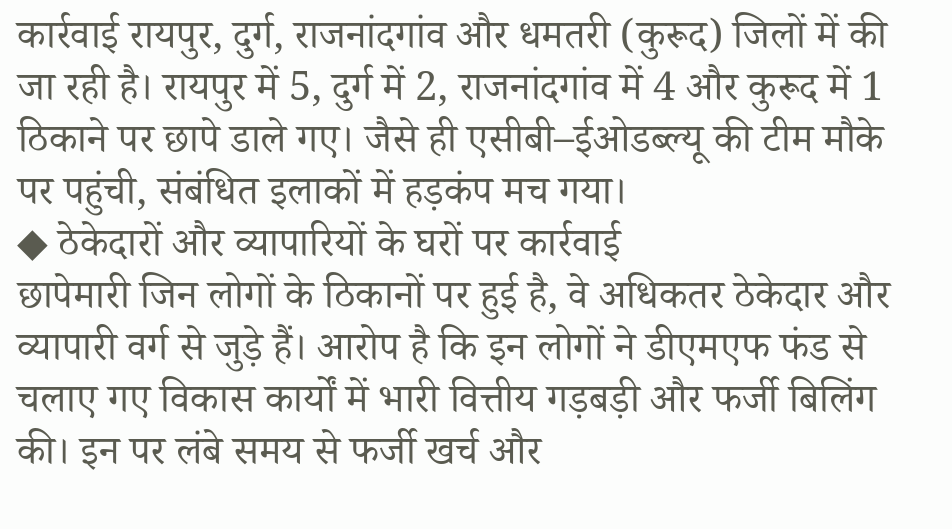कार्रवाई रायपुर, दुर्ग, राजनांदगांव और धमतरी (कुरूद) जिलों में की जा रही है। रायपुर में 5, दुर्ग में 2, राजनांदगांव में 4 और कुरूद में 1 ठिकाने पर छापे डाले गए। जैसे ही एसीबी–ईओडब्ल्यू की टीम मौके पर पहुंची, संबंधित इलाकों में हड़कंप मच गया।
◆ ठेकेदारों और व्यापारियों के घरों पर कार्रवाई
छापेमारी जिन लोगों के ठिकानों पर हुई है, वे अधिकतर ठेकेदार और व्यापारी वर्ग से जुड़े हैं। आरोप है कि इन लोगों ने डीएमएफ फंड से चलाए गए विकास कार्यों में भारी वित्तीय गड़बड़ी और फर्जी बिलिंग की। इन पर लंबे समय से फर्जी खर्च और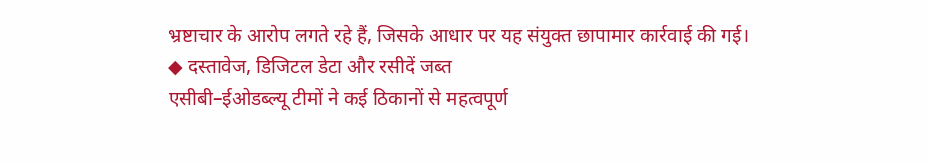भ्रष्टाचार के आरोप लगते रहे हैं, जिसके आधार पर यह संयुक्त छापामार कार्रवाई की गई।
◆ दस्तावेज, डिजिटल डेटा और रसीदें जब्त
एसीबी–ईओडब्ल्यू टीमों ने कई ठिकानों से महत्वपूर्ण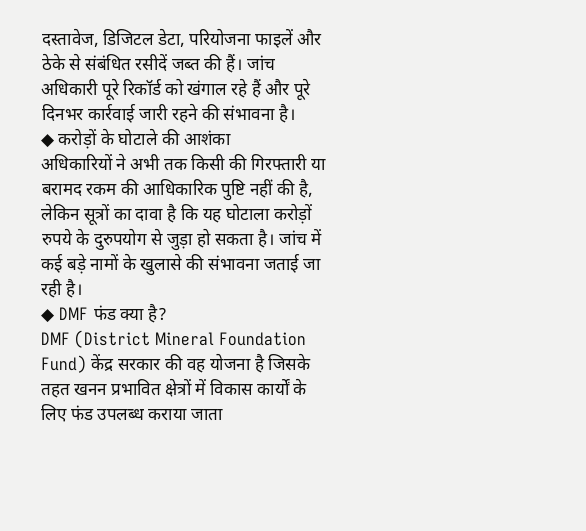दस्तावेज, डिजिटल डेटा, परियोजना फाइलें और ठेके से संबंधित रसीदें जब्त की हैं। जांच अधिकारी पूरे रिकॉर्ड को खंगाल रहे हैं और पूरे दिनभर कार्रवाई जारी रहने की संभावना है।
◆ करोड़ों के घोटाले की आशंका
अधिकारियों ने अभी तक किसी की गिरफ्तारी या बरामद रकम की आधिकारिक पुष्टि नहीं की है, लेकिन सूत्रों का दावा है कि यह घोटाला करोड़ों रुपये के दुरुपयोग से जुड़ा हो सकता है। जांच में कई बड़े नामों के खुलासे की संभावना जताई जा रही है।
◆ DMF फंड क्या है?
DMF (District Mineral Foundation Fund) केंद्र सरकार की वह योजना है जिसके तहत खनन प्रभावित क्षेत्रों में विकास कार्यों के लिए फंड उपलब्ध कराया जाता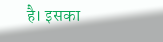है। इसका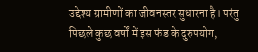उद्देश्य ग्रामीणों का जीवनस्तर सुधारना है। परंतु पिछले कुछ वर्षों में इस फंड के दुरुपयोग,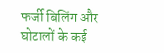फर्जी बिलिंग और घोटालों के कई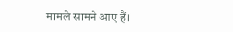मामले सामने आए हैं।